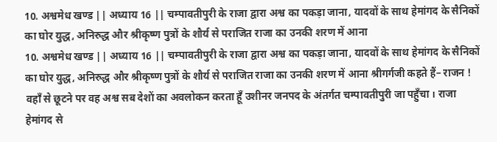10. अश्वमेध खण्ड || अध्याय 16 || चम्पावतीपुरी के राजा द्वारा अश्व का पकड़ा जाना, यादवों के साथ हेमांगद के सैनिकों का घोर युद्ध, अनिरुद्ध और श्रीकृष्ण पुत्रों के शौर्य से पराजित राजा का उनकी शरण में आना
10. अश्वमेध खण्ड || अध्याय 16 || चम्पावतीपुरी के राजा द्वारा अश्व का पकड़ा जाना, यादवों के साथ हेमांगद के सैनिकों का घोर युद्ध, अनिरुद्ध और श्रीकृष्ण पुत्रों के शौर्य से पराजित राजा का उनकी शरण में आना श्रीगर्गजी कहते हैं– राजन ! वहाँ से छूटने पर वह अश्व सब देशों का अवलोकन करता हूँ उशीनर जनपद के अंतर्गत चम्पावतीपुरी जा पहुँचा। राजा हेमांगद से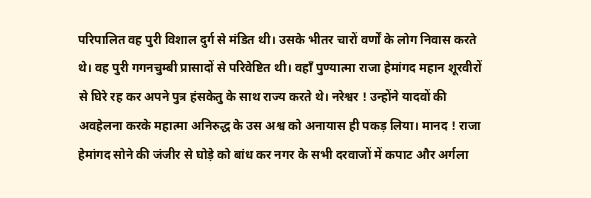परिपालित वह पुरी विशाल दुर्ग से मंडित थी। उसके भीतर चारों वर्णों के लोग निवास करते थे। वह पुरी गगनचुम्बी प्रासादों से परिवेष्टित थी। वहाँ पुण्यात्मा राजा हेमांगद महान शूरवीरों से घिरे रह कर अपने पुत्र हंसकेतु के साथ राज्य करते थे। नरेश्वर ! उन्होंने यादवों की अवहेलना करके महात्मा अनिरुद्ध के उस अश्व को अनायास ही पकड़ लिया। मानद ! राजा हेमांगद सोने की जंजीर से घोड़े को बांध कर नगर के सभी दरवाजों में कपाट और अर्गला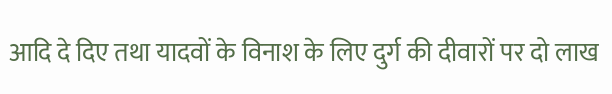आदि दे दिए तथा यादवों के विनाश के लिए दुर्ग की दीवारों पर दो लाख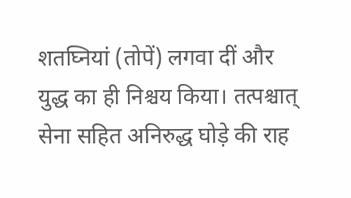शतघ्नियां (तोपें) लगवा दीं और युद्ध का ही निश्चय किया। तत्पश्चात् सेना सहित अनिरुद्ध घोड़े की राह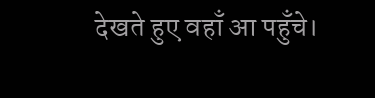देखते हुए वहाँ आ पहुँचे।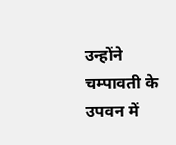उन्होंने चम्पावती के उपवन में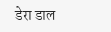डेरा डाल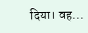दिया। वह...